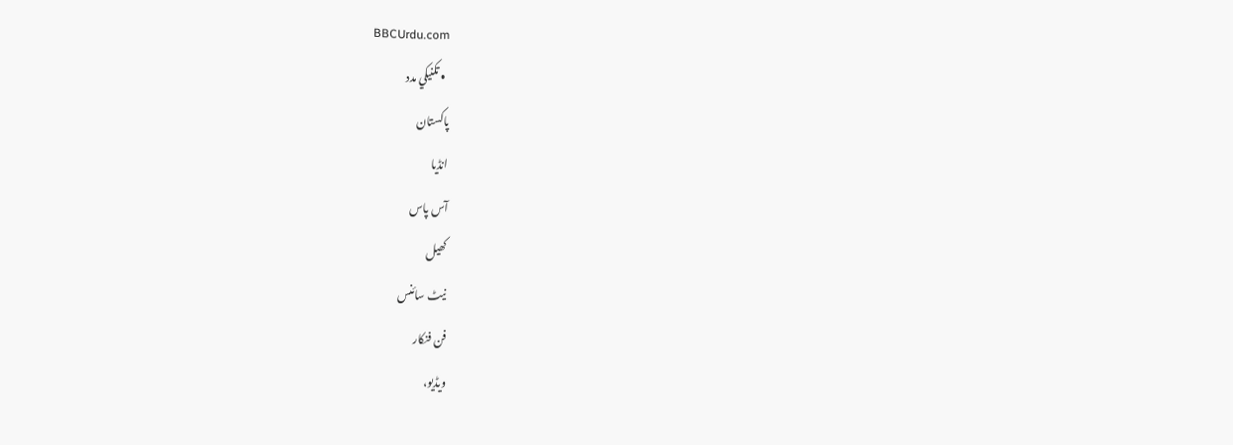BBCUrdu.com
  • تکنيکي مدد
پاکستان
انڈیا
آس پاس
کھیل
نیٹ سائنس
فن فنکار
ویڈیو،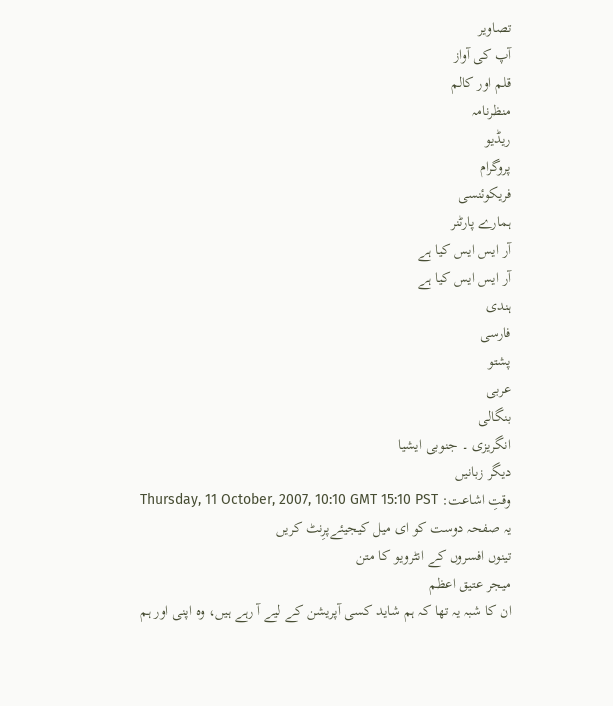تصاویر
آپ کی آواز
قلم اور کالم
منظرنامہ
ریڈیو
پروگرام
فریکوئنسی
ہمارے پارٹنر
آر ایس ایس کیا ہے
آر ایس ایس کیا ہے
ہندی
فارسی
پشتو
عربی
بنگالی
انگریزی ۔ جنوبی ایشیا
دیگر زبانیں
وقتِ اشاعت: Thursday, 11 October, 2007, 10:10 GMT 15:10 PST
یہ صفحہ دوست کو ای میل کیجیئےپرِنٹ کریں
تینوں افسروں کے انٹرویو کا متن
میجر عتیق اعظم
ان کا شبہ یہ تھا کہ ہم شاید کسی آپریشن کے لیے آ رہے ہیں، وہ اپنی اور ہم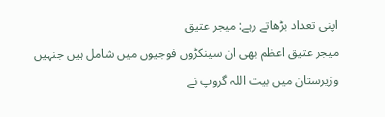اپنی تعداد بڑھاتے رہے: میجر عتیق
میجر عتیق اعظم بھی ان سینکڑوں فوجیوں میں شامل ہیں جنہیں وزیرستان میں بیت اللہ گروپ نے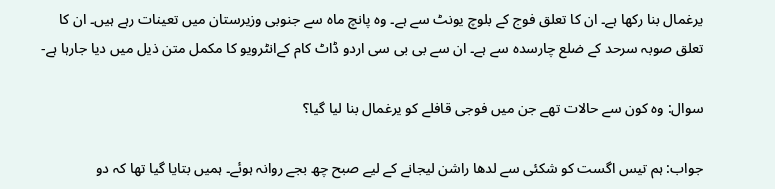یرغمال بنا رکھا ہے۔ ان کا تعلق فوج کے بلوچ یونٹ سے ہے۔ وہ پانچ ماہ سے جنوبی وزیرستان میں تعینات رہے ہیں۔ ان کا تعلق صوبہ سرحد کے ضلع چارسدہ سے ہے۔ ان سے بی بی سی اردو ڈاٹ کام کےانٹرویو کا مکمل متن ذیل میں دیا جارہا ہے-

سوال: وہ کون سے حالات تھے جن میں فوجی قافلے کو یرغمال بنا لیا گیا؟

جواب: ہم تیس اگست کو شکئی سے لدھا راشن لیجانے کے لیے صبح چھ بجے روانہ ہوئے۔ ہمیں بتایا گیا تھا کہ دو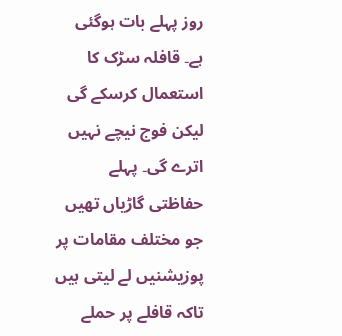روز پہلے بات ہوگئی ہے۔ قافلہ سڑک کا استعمال کرسکے گی لیکن فوج نیچے نہیں اترے گی۔ پہلے حفاظتی گاڑیاں تھیں جو مختلف مقامات پر پوزیشنیں لے لیتی ہیں تاکہ قافلے پر حملے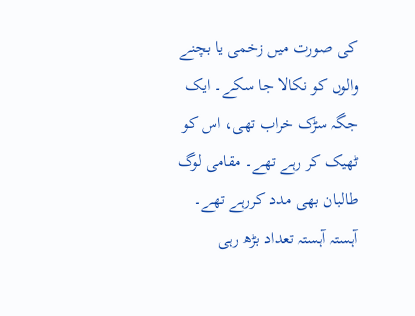کی صورت میں زخمی یا بچنے والوں کو نکالا جا سکے۔ ایک جگہ سڑک خراب تھی، اس کو ٹھیک کر رہے تھے۔ مقامی لوگ طالبان بھی مدد کررہے تھے۔ آہستہ آہستہ تعداد بڑھ رہی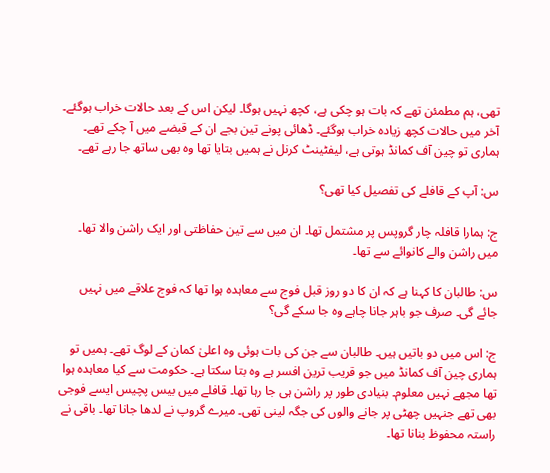تھی، ہم مطمئن تھے کہ بات ہو چکی ہے، کچھ نہیں ہوگا۔ لیکن اس کے بعد حالات خراب ہوگئے۔ آخر میں حالات کچھ زیادہ خراب ہوگئے۔ ڈھائی پونے تین بجے ان کے قبضے میں آ چکے تھے۔ ہماری تو چین آف کمانڈ ہوتی ہے، لیفٹینٹ کرنل نے ہمیں بتایا تھا وہ بھی ساتھ جا رہے تھے۔

س: آپ کے قافلے کی تفصیل کیا تھی؟

ج: ہمارا قافلہ چار گروپس پر مشتمل تھا۔ ان میں سے تین حفاظتی اور ایک راشن والا تھا۔ میں راشن والے کانوائے سے تھا۔

س: طالبان کا کہنا ہے کہ ان کا دو روز قبل فوج سے معاہدہ ہوا تھا کہ فوج علاقے میں نہیں جائے گی۔ صرف جو باہر جانا چاہے وہ جا سکے گی؟

ج: اس میں دو باتیں ہیں۔ طالبان سے جن کی بات ہوئی وہ اعلیٰ کمان کے لوگ تھے۔ ہمیں تو ہماری چین آف کمانڈ میں جو قریب ترین افسر ہے وہ بتا سکتا ہے۔ حکومت سے کیا معاہدہ ہوا تھا مجھے نہیں معلوم۔ بنیادی طور پر راشن ہی جا رہا تھا۔ قافلے میں بیس پچیس ایسے فوجی بھی تھے جنہیں چھٹی پر جانے والوں کی جگہ لینی تھی۔ میرے گروپ نے لدھا جانا تھا۔ باقی نے راستہ محفوظ بنانا تھا۔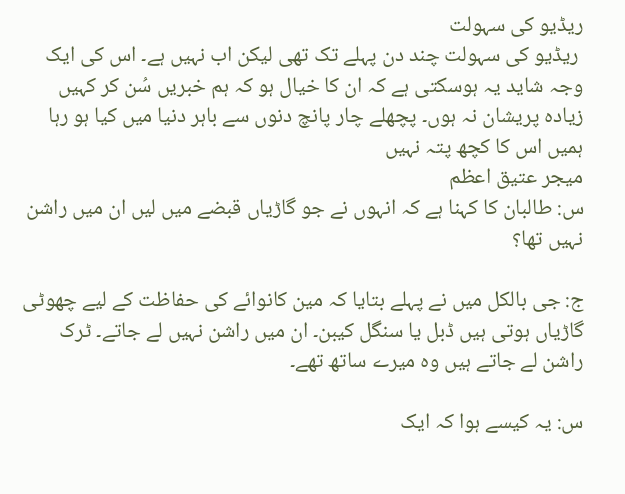ریڈیو کی سہولت
 ریڈیو کی سہولت چند دن پہلے تک تھی لیکن اب نہیں ہے۔ اس کی ایک وجہ شاید یہ ہوسکتی ہے کہ ان کا خیال ہو کہ ہم خبریں سُن کر کہیں زیادہ پریشان نہ ہوں۔ پچھلے چار پانچ دنوں سے باہر دنیا میں کیا ہو رہا ہمیں اس کا کچھ پتہ نہیں
میجر عتیق اعظم
س: طالبان کا کہنا ہے کہ انہوں نے جو گاڑیاں قبضے میں لیں ان میں راشن نہیں تھا؟

ج: جی بالکل میں نے پہلے بتایا کہ مین کانوائے کی حفاظت کے لیے چھوٹی گاڑیاں ہوتی ہیں ڈبل یا سنگل کیبن۔ ان میں راشن نہیں لے جاتے۔ ٹرک راشن لے جاتے ہیں وہ میرے ساتھ تھے۔

س: یہ کیسے ہوا کہ ایک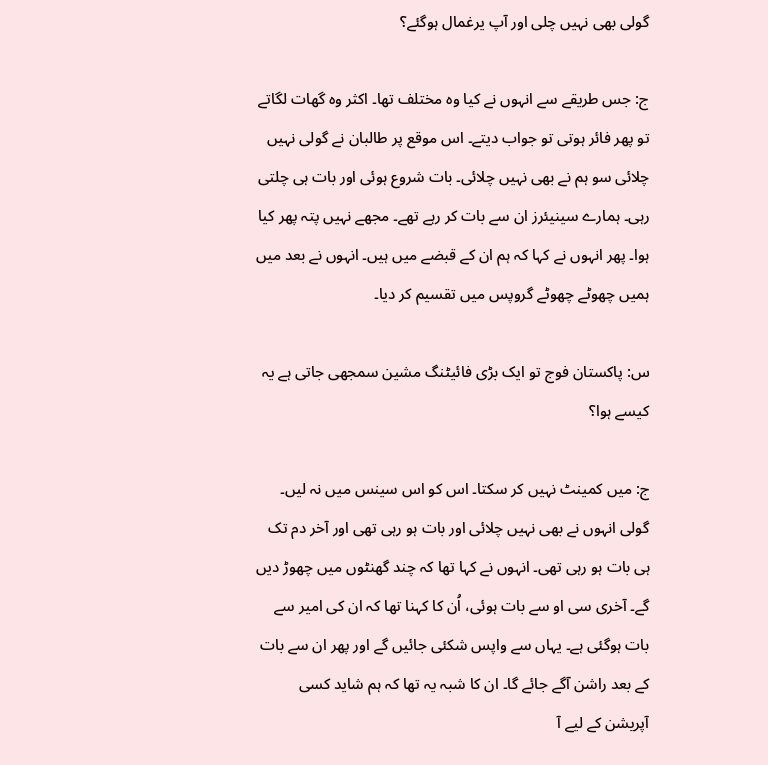گولی بھی نہیں چلی اور آپ یرغمال ہوگئے؟

ج: جس طریقے سے انہوں نے کیا وہ مختلف تھا۔ اکثر وہ گھات لگاتے تو پھر فائر ہوتی تو جواب دیتے۔ اس موقع پر طالبان نے گولی نہیں چلائی سو ہم نے بھی نہیں چلائی۔ بات شروع ہوئی اور بات ہی چلتی رہی۔ ہمارے سینیئرز ان سے بات کر رہے تھے۔ مجھے نہیں پتہ پھر کیا ہوا۔ پھر انہوں نے کہا کہ ہم ان کے قبضے میں ہیں۔ انہوں نے بعد میں ہمیں چھوٹے چھوٹے گروپس میں تقسیم کر دیا۔

س: پاکستان فوج تو ایک بڑی فائیٹنگ مشین سمجھی جاتی ہے یہ کیسے ہوا؟

ج: میں کمینٹ نہیں کر سکتا۔ اس کو اس سینس میں نہ لیں۔ گولی انہوں نے بھی نہیں چلائی اور بات ہو رہی تھی اور آخر دم تک ہی بات ہو رہی تھی۔ انہوں نے کہا تھا کہ چند گھنٹوں میں چھوڑ دیں گے۔ آخری سی او سے بات ہوئی، اُن کا کہنا تھا کہ ان کی امیر سے بات ہوگئی ہے۔ یہاں سے واپس شکئی جائیں گے اور پھر ان سے بات کے بعد راشن آگے جائے گا۔ ان کا شبہ یہ تھا کہ ہم شاید کسی آپریشن کے لیے آ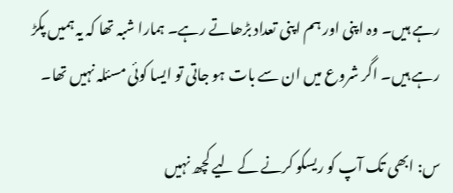رہے ہیں۔ وہ اپنی اور ہم اپنی تعداد بڑھاتے رہے۔ ہمارا شبہ تھا کہ یہ ہمیں پکڑ رہے ہیں۔ اگر شروع میں ان سے بات ہو جاتی تو ایسا کوئی مسئلہ نہیں تھا۔

س: ابھی تک آپ کو ریسکو کرنے کے لیے کچھ نہیں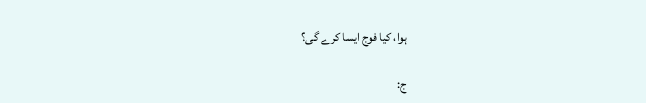ہوا، کیا فوج ایسا کرے گی؟

ج: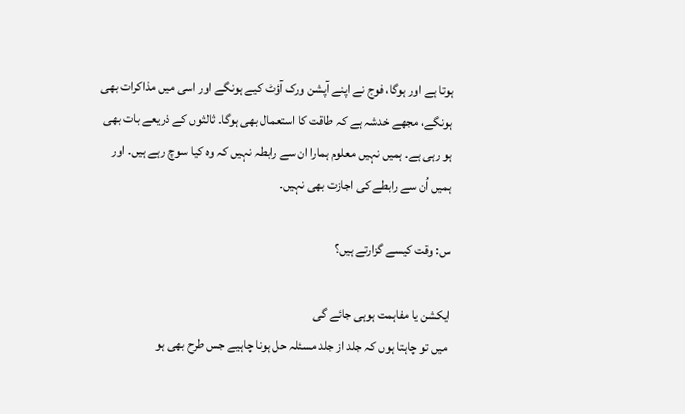ہوتا ہے اور ہوگا، فوج نے اپنے آپشن ورک آؤٹ کیے ہونگے اور اسی میں مذاکرات بھی ہونگے، مجھے خدشہ ہے کہ طاقت کا استعمال بھی ہوگا۔ ثالثوں کے ذریعے بات بھی ہو رہی ہے۔ ہمیں نہیں معلوم ہمارا ان سے رابطہ نہیں کہ وہ کیا سوچ رہے ہیں۔ اور ہمیں اُن سے رابطے کی اجازت بھی نہیں۔

س: وقت کیسے گزارتے ہیں؟

ایکشن یا مفاہمت ہوہی جائے گی
 میں تو چاہتا ہوں کہ جلد از جلد مسئلہ حل ہونا چاہیے جس طرح بھی ہو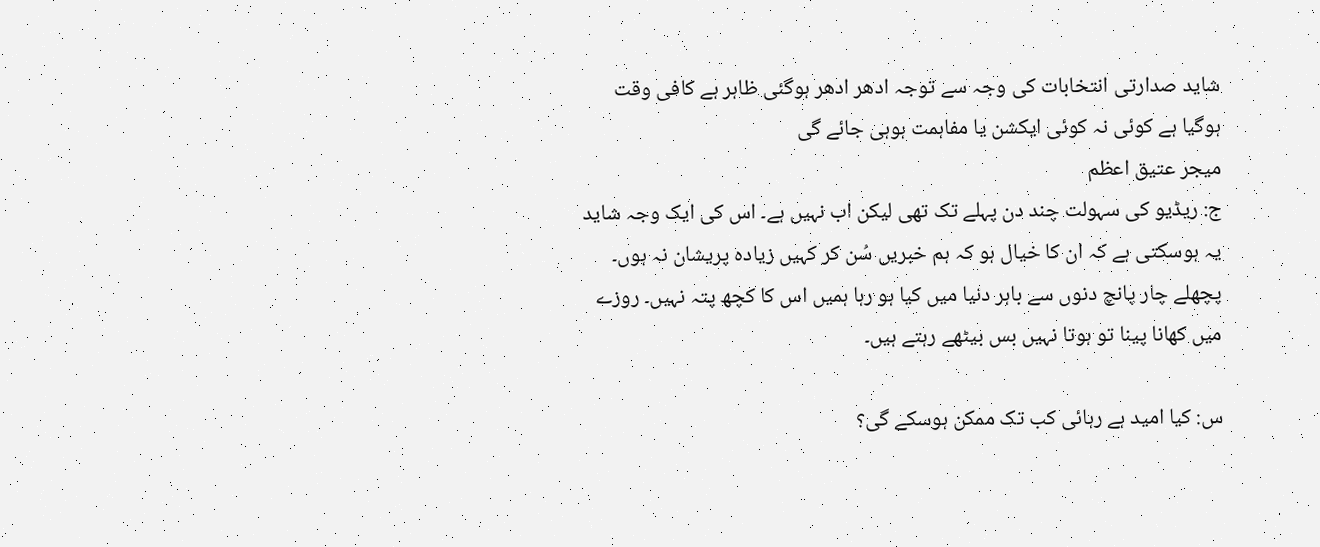شاید صدارتی انتخابات کی وجہ سے توجہ ادھر ادھر ہوگئی ظاہر ہے کافی وقت ہوگیا ہے کوئی نہ کوئی ایکشن یا مفاہمت ہوہی جائے گی
میجر عتیق اعظم
ج: ریڈیو کی سہولت چند دن پہلے تک تھی لیکن اب نہیں ہے۔ اس کی ایک وجہ شاید یہ ہوسکتی ہے کہ ان کا خیال ہو کہ ہم خبریں سُن کر کہیں زیادہ پریشان نہ ہوں۔ پچھلے چار پانچ دنوں سے باہر دنیا میں کیا ہو رہا ہمیں اس کا کچھ پتہ نہیں۔ روزے میں کھانا پینا تو ہوتا نہیں بس بیٹھے رہتے ہیں۔

س: کیا امید ہے رہائی کب تک ممکن ہوسکے گی؟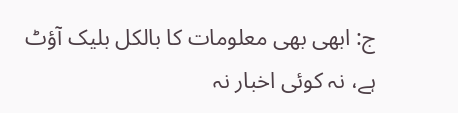ج: ابھی بھی معلومات کا بالکل بلیک آؤٹ ہے، نہ کوئی اخبار نہ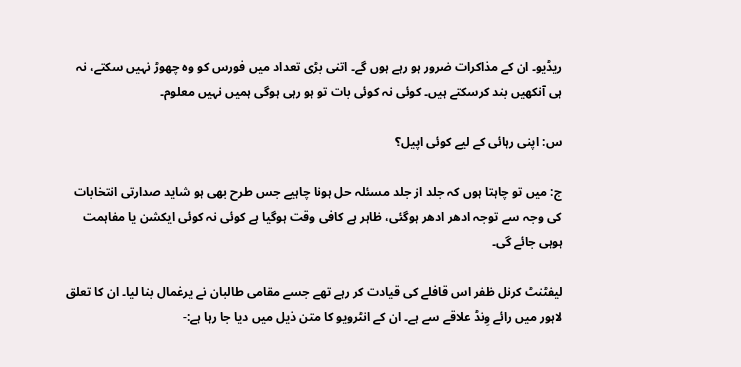ریڈیو۔ ان کے مذاکرات ضرور ہو رہے ہوں گے۔ اتنی بڑی تعداد میں فورس کو وہ چھوڑ نہیں سکتے، نہ ہی آنکھیں بند کرسکتے ہیں۔ کوئی نہ کوئی بات تو ہو رہی ہوگی ہمیں نہیں معلوم۔

س: اپنی رہائی کے لیے کوئی اپیل؟

ج: میں تو چاہتا ہوں کہ جلد از جلد مسئلہ حل ہونا چاہیے جس طرح بھی ہو شاید صدارتی انتخابات کی وجہ سے توجہ ادھر ادھر ہوگئی، ظاہر ہے کافی وقت ہوگیا ہے کوئی نہ کوئی ایکشن یا مفاہمت ہوہی جائے گی۔

لیفٹنٹ کرنل ظفر اس قافلے کی قیادت کر رہے تھے جسے مقامی طالبان نے یرغمال بنا لیا۔ ان کا تعلق لاہور میں رائے وِنڈ علاقے سے ہے۔ ان کے انٹرویو کا متن ذیل میں دیا جا رہا ہے:-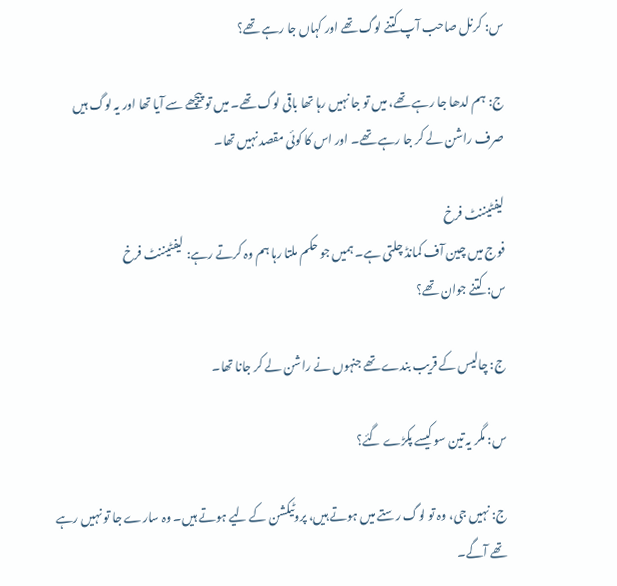س: کرنل صاحب آپ کتنے لوگ تھے اور کہاں جا رہے تھے؟

ج: ہم لدھا جا رہے تھے، میں تو جا نہیں رہا تھا باقی لوگ تھے۔ میں تو پیچھے سے آیا تھا اور یہ لوگ ہیں صرف راشن لے کر جا رہے تھے۔ اور اس کا کوئی مقصد نہیں تھا۔

لیفٹیننٹ فرخ
فوج میں چین آف کمانڈ چلتی ہے۔ ہمیں جو حکم ملتا رہا ہم وہ کرتے رہے: لیفٹیننٹ فرخ
س: کتنے جوان تھے؟

ج: چالیس کے قریب بندے تھے جنہوں نے راشن لے کر جانا تھا۔

س: مگر یہ تین سو کیسے پکڑے گئے؟

ج: نہیں جی، وہ تو لوگ رستے میں ہوتے ہیں، پروٹیکشن کے لیے ہوتے ہیں۔ وہ سارے جا تو نہیں رہے تھے آگے۔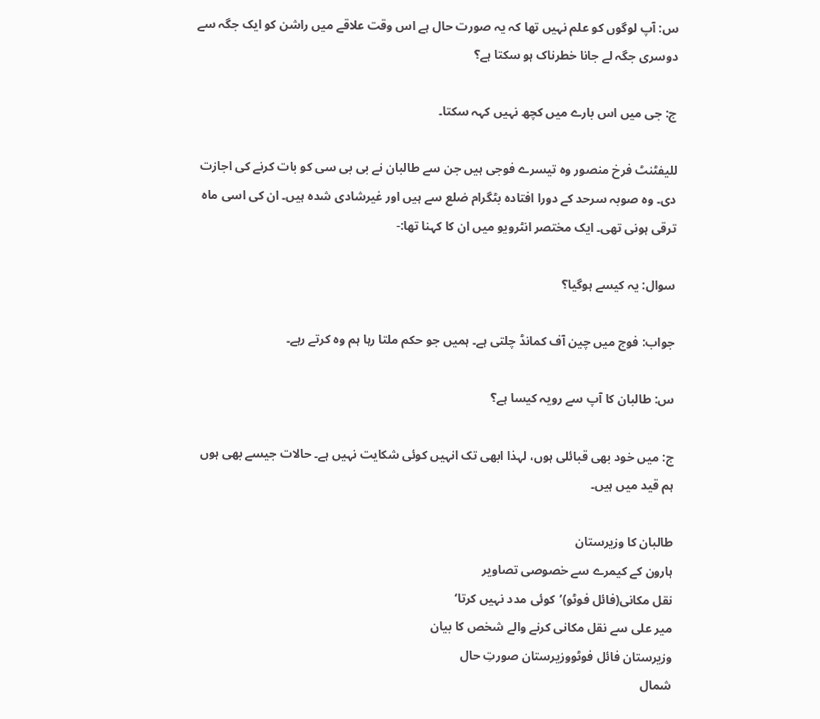س: آپ لوگوں کو علم نہیں تھا کہ یہ صورت حال ہے اس وقت علاقے میں راشن کو ایک جگہ سے دوسری جگہ لے جانا خطرناک ہو سکتا ہے؟

ج: جی میں اس بارے میں کچھ نہیں کہہ سکتا۔

للیفٹنٹ فرخ منصور وہ تیسرے فوجی ہیں جن سے طالبان نے بی بی سی کو بات کرنے کی اجازت دی۔ وہ صوبہ سرحد کے دورا افتادہ بٹگرام ضلع سے ہیں اور غیرشادی شدہ ہیں۔ ان کی اسی ماہ ترقی ہونی تھی۔ ایک مختصر انٹرویو میں ان کا کہنا تھا:-

سوال: یہ کیسے ہوگیا؟

جواب: فوج میں چین آف کمانڈ چلتی ہے۔ ہمیں جو حکم ملتا رہا ہم وہ کرتے رہے۔

س: طالبان کا آپ سے رویہ کیسا ہے؟

ج: میں خود بھی قبائلی ہوں، لہذا ابھی تک انہیں کوئی شکایت نہیں ہے۔ حالات جیسے بھی ہوں ہم قید میں ہیں۔

طالبان کا وزیرستان
ہارون کے کیمرے سے خصوصی تصاویر
نقل مکانی(فائل فوٹو)’کوئی مدد نہیں کرتا‘
میر علی سے نقل مکانی کرنے والے شخص کا بیان
وزیرستان فائل فوٹووزیرستان صورتِ حال
شمال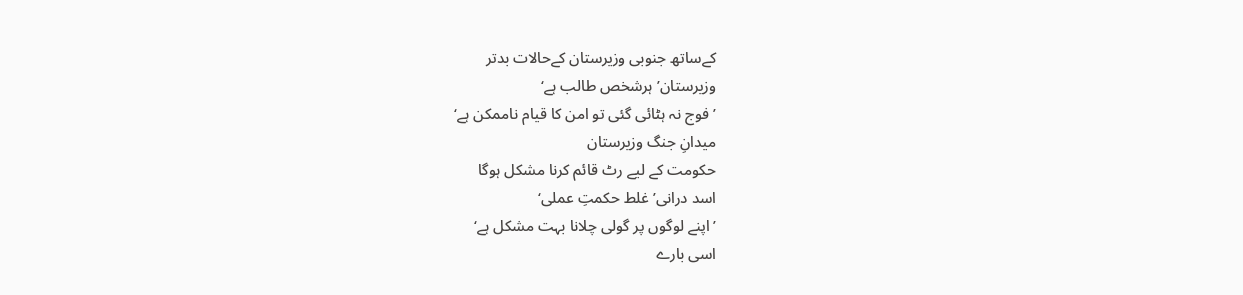کےساتھ جنوبی وزیرستان کےحالات بدتر
وزیرستان’ہرشخص طالب ہے‘
’فوج نہ ہٹائی گئی تو امن کا قیام ناممکن ہے‘
میدانِ جنگ وزیرستان
حکومت کے لیے رٹ قائم کرنا مشکل ہوگا
اسد درانی’غلط حکمتِ عملی‘
’اپنے لوگوں پر گولی چلانا بہت مشکل ہے‘
اسی بارے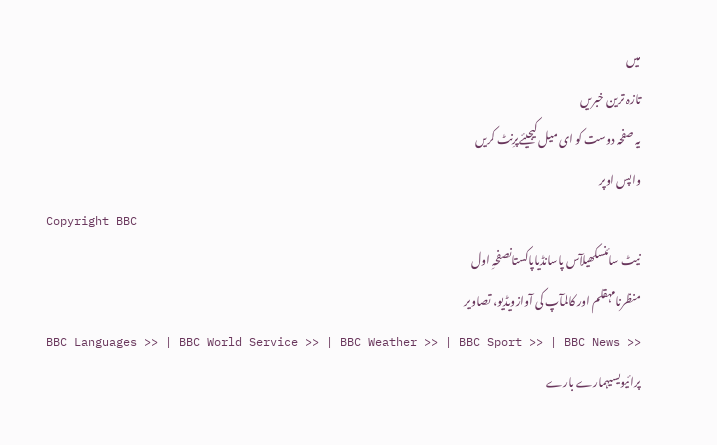میں
تازہ ترین خبریں
یہ صفحہ دوست کو ای میل کیجیئےپرِنٹ کریں
واپس اوپر
Copyright BBC
نیٹ سائنسکھیلآس پاسانڈیاپاکستانصفحہِ اول
منظرنامہقلم اور کالمآپ کی آوازویڈیو، تصاویر
BBC Languages >> | BBC World Service >> | BBC Weather >> | BBC Sport >> | BBC News >>
پرائیویسیہمارے بارے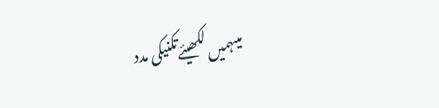میںہمیں لکھیئےتکنیکی مدد